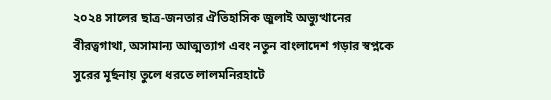২০২৪ সালের ছাত্র-জনতার ঐতিহাসিক জুলাই অভ্যুত্থানের বীরত্বগাথা, অসামান্য আত্মত্যাগ এবং নতুন বাংলাদেশ গড়ার স্বপ্নকে সুরের মূর্ছনায় তুলে ধরতে লালমনিরহাটে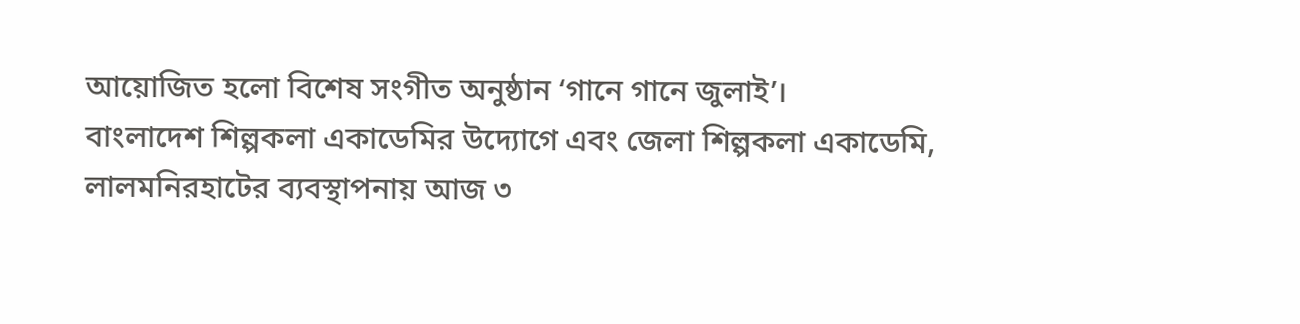আয়োজিত হলো বিশেষ সংগীত অনুষ্ঠান ‘গানে গানে জুলাই’।
বাংলাদেশ শিল্পকলা একাডেমির উদ্যোগে এবং জেলা শিল্পকলা একাডেমি, লালমনিরহাটের ব্যবস্থাপনায় আজ ৩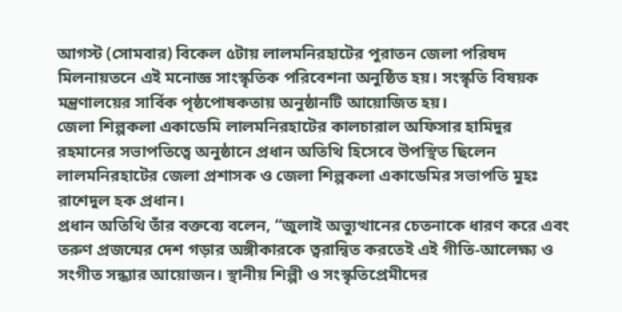আগস্ট (সোমবার) বিকেল ৫টায় লালমনিরহাটের পুরাতন জেলা পরিষদ মিলনায়তনে এই মনোজ্ঞ সাংস্কৃতিক পরিবেশনা অনুষ্ঠিত হয়। সংস্কৃতি বিষয়ক মন্ত্রণালয়ের সার্বিক পৃষ্ঠপোষকতায় অনুষ্ঠানটি আয়োজিত হয়।
জেলা শিল্পকলা একাডেমি লালমনিরহাটের কালচারাল অফিসার হামিদুর রহমানের সভাপতিত্বে অনুষ্ঠানে প্রধান অতিথি হিসেবে উপস্থিত ছিলেন লালমনিরহাটের জেলা প্রশাসক ও জেলা শিল্পকলা একাডেমির সভাপতি মুহঃ রাশেদুল হক প্রধান।
প্রধান অতিথি তাঁর বক্তব্যে বলেন, “জুলাই অভ্যুত্থানের চেতনাকে ধারণ করে এবং তরুণ প্রজন্মের দেশ গড়ার অঙ্গীকারকে ত্বরান্বিত করতেই এই গীতি-আলেক্ষ্য ও সংগীত সন্ধ্যার আয়োজন। স্থানীয় শিল্পী ও সংস্কৃতিপ্রেমীদের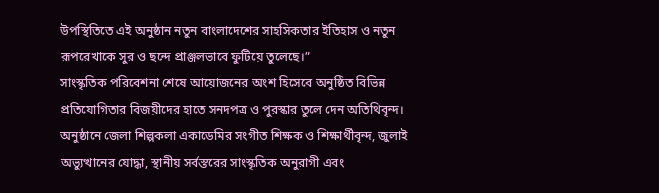উপস্থিতিতে এই অনুষ্ঠান নতুন বাংলাদেশের সাহসিকতার ইতিহাস ও নতুন রূপরেখাকে সুর ও ছন্দে প্রাঞ্জলভাবে ফুটিয়ে তুলেছে।”
সাংস্কৃতিক পরিবেশনা শেষে আয়োজনের অংশ হিসেবে অনুষ্ঠিত বিভিন্ন প্রতিযোগিতার বিজয়ীদের হাতে সনদপত্র ও পুরস্কার তুলে দেন অতিথিবৃন্দ।
অনুষ্ঠানে জেলা শিল্পকলা একাডেমির সংগীত শিক্ষক ও শিক্ষার্থীবৃন্দ, জুলাই অভ্যুত্থানের যোদ্ধা, স্থানীয় সর্বস্তরের সাংস্কৃতিক অনুরাগী এবং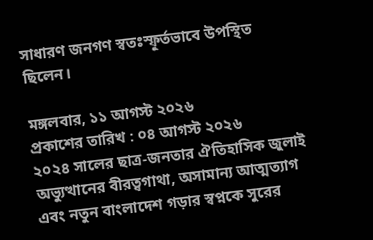সাধারণ জনগণ স্বতঃস্ফূর্তভাবে উপস্থিত ছিলেন।

মঙ্গলবার, ১১ আগস্ট ২০২৬
প্রকাশের তারিখ : ০৪ আগস্ট ২০২৬
২০২৪ সালের ছাত্র-জনতার ঐতিহাসিক জুলাই অভ্যুত্থানের বীরত্বগাথা, অসামান্য আত্মত্যাগ এবং নতুন বাংলাদেশ গড়ার স্বপ্নকে সুরের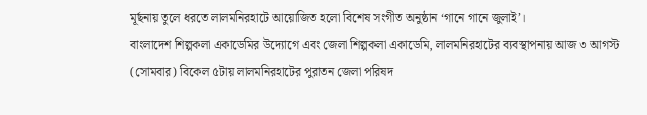মূর্ছনায় তুলে ধরতে লালমনিরহাটে আয়োজিত হলো বিশেষ সংগীত অনুষ্ঠান ‘গানে গানে জুলাই’।
বাংলাদেশ শিল্পকলা একাডেমির উদ্যোগে এবং জেলা শিল্পকলা একাডেমি, লালমনিরহাটের ব্যবস্থাপনায় আজ ৩ আগস্ট (সোমবার) বিকেল ৫টায় লালমনিরহাটের পুরাতন জেলা পরিষদ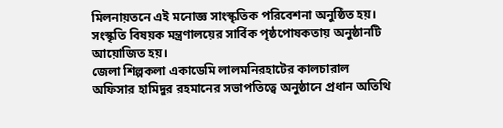মিলনায়তনে এই মনোজ্ঞ সাংস্কৃতিক পরিবেশনা অনুষ্ঠিত হয়। সংস্কৃতি বিষয়ক মন্ত্রণালয়ের সার্বিক পৃষ্ঠপোষকতায় অনুষ্ঠানটি আয়োজিত হয়।
জেলা শিল্পকলা একাডেমি লালমনিরহাটের কালচারাল অফিসার হামিদুর রহমানের সভাপতিত্বে অনুষ্ঠানে প্রধান অতিথি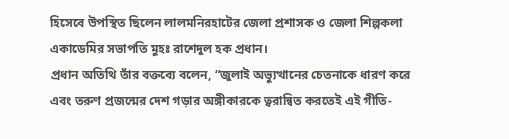হিসেবে উপস্থিত ছিলেন লালমনিরহাটের জেলা প্রশাসক ও জেলা শিল্পকলা একাডেমির সভাপতি মুহঃ রাশেদুল হক প্রধান।
প্রধান অতিথি তাঁর বক্তব্যে বলেন, “জুলাই অভ্যুত্থানের চেতনাকে ধারণ করে এবং তরুণ প্রজন্মের দেশ গড়ার অঙ্গীকারকে ত্বরান্বিত করতেই এই গীতি-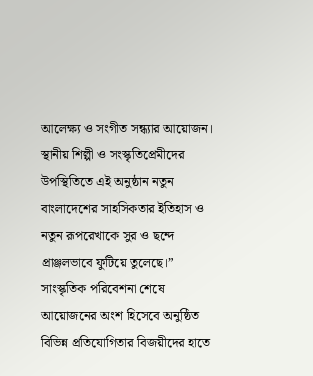আলেক্ষ্য ও সংগীত সন্ধ্যার আয়োজন। স্থানীয় শিল্পী ও সংস্কৃতিপ্রেমীদের উপস্থিতিতে এই অনুষ্ঠান নতুন বাংলাদেশের সাহসিকতার ইতিহাস ও নতুন রূপরেখাকে সুর ও ছন্দে প্রাঞ্জলভাবে ফুটিয়ে তুলেছে।”
সাংস্কৃতিক পরিবেশনা শেষে আয়োজনের অংশ হিসেবে অনুষ্ঠিত বিভিন্ন প্রতিযোগিতার বিজয়ীদের হাতে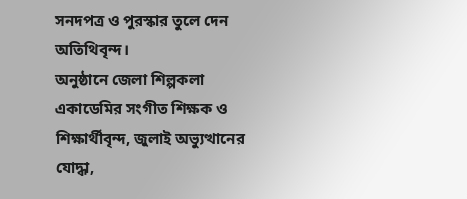সনদপত্র ও পুরস্কার তুলে দেন অতিথিবৃন্দ।
অনুষ্ঠানে জেলা শিল্পকলা একাডেমির সংগীত শিক্ষক ও শিক্ষার্থীবৃন্দ, জুলাই অভ্যুত্থানের যোদ্ধা,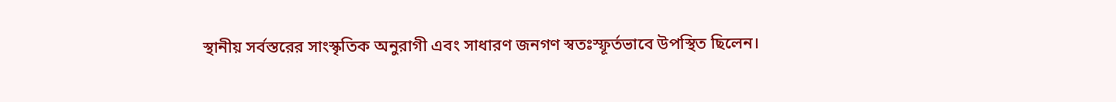স্থানীয় সর্বস্তরের সাংস্কৃতিক অনুরাগী এবং সাধারণ জনগণ স্বতঃস্ফূর্তভাবে উপস্থিত ছিলেন।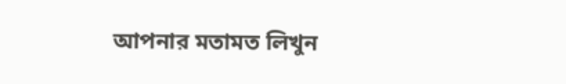আপনার মতামত লিখুন